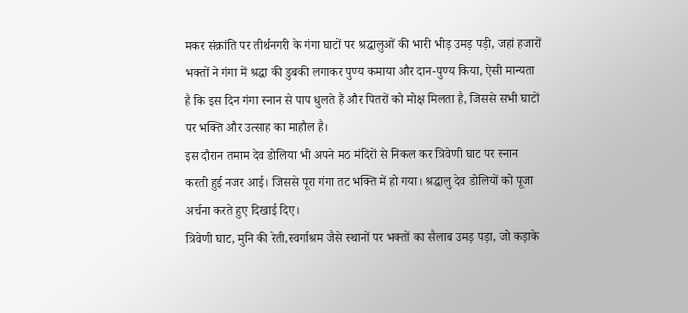मकर संक्रांति पर तीर्थनगरी के गंगा घाटों पर श्रद्धालुओं की भारी भीड़ उमड़ पड़ी, जहां हजारों भक्तों ने गंगा में श्रद्धा की डुबकी लगाकर पुण्य कमाया और दान-पुण्य किया, ऐसी मान्यता है कि इस दिन गंगा स्नान से पाप धुलते हैं और पितरों को मोक्ष मिलता है, जिससे सभी घाटों पर भक्ति और उत्साह का माहौल है।
इस दौरान तमाम देव डोलिया भी अपने मठ मंदिरों से निकल कर त्रिवेणी घाट पर स्नान करती हुई नजर आई। जिससे पूरा गंगा तट भक्ति में हो गया। श्रद्धालु देव डोलियों को पूजा अर्चना करते हुए दिखाई दिए।
त्रिवेणी घाट, मुनि की रेती,स्वर्गाश्रम जैसे स्थानों पर भक्तों का सैलाब उमड़ पड़ा, जो कड़ाके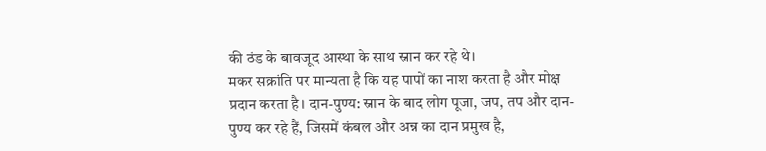की ठंड के बावजूद आस्था के साथ स्नान कर रहे थे।
मकर सक्रांति पर मान्यता है कि यह पापों का नाश करता है और मोक्ष प्रदान करता है। दान-पुण्य: स्नान के बाद लोग पूजा, जप, तप और दान-पुण्य कर रहे हैं, जिसमें कंबल और अन्न का दान प्रमुख है,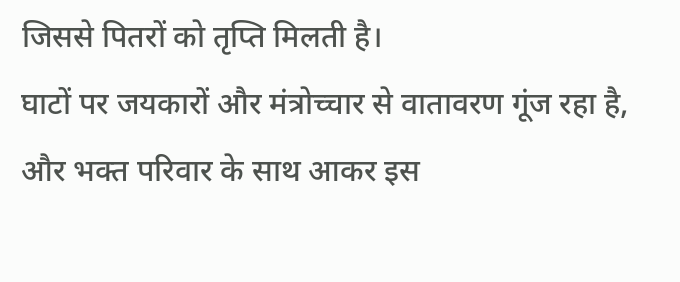जिससे पितरों को तृप्ति मिलती है।
घाटों पर जयकारों और मंत्रोच्चार से वातावरण गूंज रहा है, और भक्त परिवार के साथ आकर इस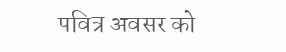पवित्र अवसर को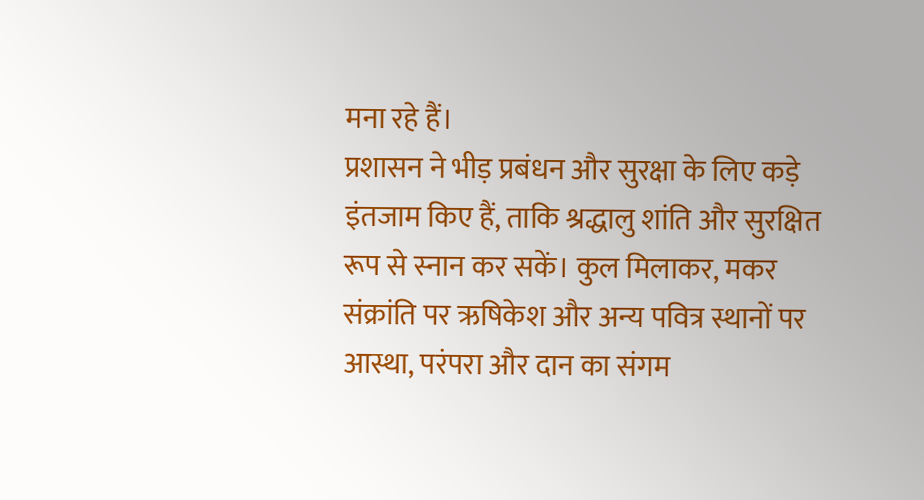मना रहे हैं।
प्रशासन ने भीड़ प्रबंधन और सुरक्षा के लिए कड़े इंतजाम किए हैं, ताकि श्रद्धालु शांति और सुरक्षित रूप से स्नान कर सकें। कुल मिलाकर, मकर संक्रांति पर ऋषिकेश और अन्य पवित्र स्थानों पर आस्था, परंपरा और दान का संगम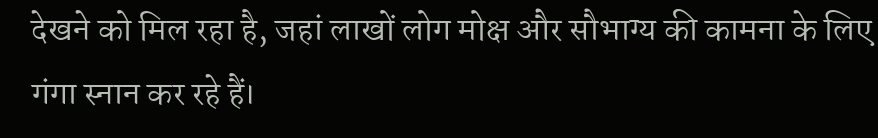देखने को मिल रहा है, जहां लाखों लोग मोक्ष और सौभाग्य की कामना के लिए गंगा स्नान कर रहे हैं।